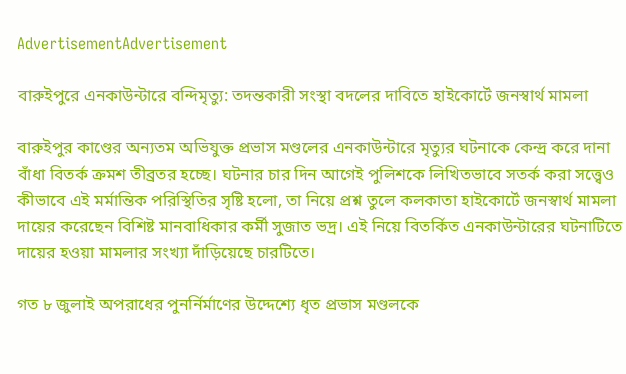AdvertisementAdvertisement

বারুইপুরে এনকাউন্টারে বন্দিমৃত্যু: তদন্তকারী সংস্থা বদলের দাবিতে হাইকোর্টে জনস্বার্থ মামলা

বারুইপুর কাণ্ডের অন্যতম অভিযুক্ত প্রভাস মণ্ডলের এনকাউন্টারে মৃত্যুর ঘটনাকে কেন্দ্র করে দানা বাঁধা বিতর্ক ক্রমশ তীব্রতর হচ্ছে। ঘটনার চার দিন আগেই পুলিশকে লিখিতভাবে সতর্ক করা সত্ত্বেও কীভাবে এই মর্মান্তিক পরিস্থিতির সৃষ্টি হলো, তা নিয়ে প্রশ্ন তুলে কলকাতা হাইকোর্টে জনস্বার্থ মামলা দায়ের করেছেন বিশিষ্ট মানবাধিকার কর্মী সুজাত ভদ্র। এই নিয়ে বিতর্কিত এনকাউন্টারের ঘটনাটিতে দায়ের হওয়া মামলার সংখ্যা দাঁড়িয়েছে চারটিতে।

গত ৮ জুলাই অপরাধের পুনর্নির্মাণের উদ্দেশ্যে ধৃত প্রভাস মণ্ডলকে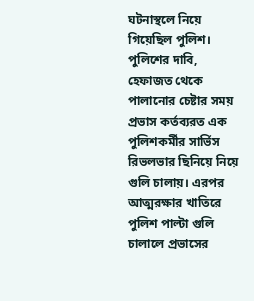ঘটনাস্থলে নিয়ে গিয়েছিল পুলিশ। পুলিশের দাবি, হেফাজত থেকে পালানোর চেষ্টার সময় প্রভাস কর্তব্যরত এক পুলিশকর্মীর সার্ভিস রিভলভার ছিনিয়ে নিয়ে গুলি চালায়। এরপর আত্মরক্ষার খাতিরে পুলিশ পাল্টা গুলি চালালে প্রভাসের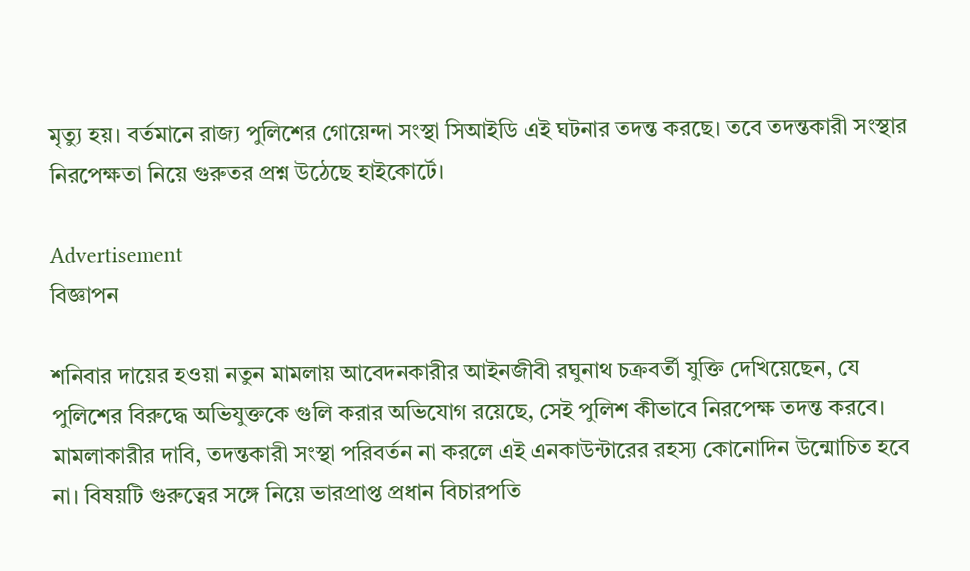মৃত্যু হয়। বর্তমানে রাজ্য পুলিশের গোয়েন্দা সংস্থা সিআইডি এই ঘটনার তদন্ত করছে। তবে তদন্তকারী সংস্থার নিরপেক্ষতা নিয়ে গুরুতর প্রশ্ন উঠেছে হাইকোর্টে।

Advertisement
বিজ্ঞাপন

শনিবার দায়ের হওয়া নতুন মামলায় আবেদনকারীর আইনজীবী রঘুনাথ চক্রবর্তী যুক্তি দেখিয়েছেন, যে পুলিশের বিরুদ্ধে অভিযুক্তকে গুলি করার অভিযোগ রয়েছে, সেই পুলিশ কীভাবে নিরপেক্ষ তদন্ত করবে। মামলাকারীর দাবি, তদন্তকারী সংস্থা পরিবর্তন না করলে এই এনকাউন্টারের রহস্য কোনোদিন উন্মোচিত হবে না। বিষয়টি গুরুত্বের সঙ্গে নিয়ে ভারপ্রাপ্ত প্রধান বিচারপতি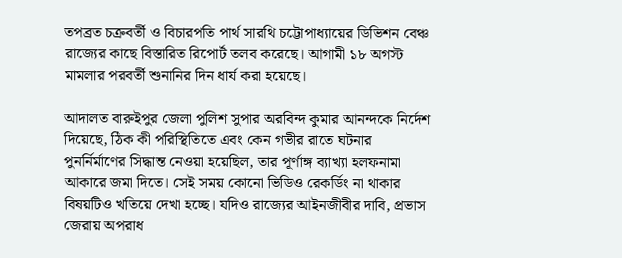তপব্রত চক্রবর্তী ও বিচারপতি পার্থ সারথি চট্টোপাধ্যায়ের ডিভিশন বেঞ্চ রাজ্যের কাছে বিস্তারিত রিপোর্ট তলব করেছে। আগামী ১৮ অগস্ট মামলার পরবর্তী শুনানির দিন ধার্য করা হয়েছে।

আদালত বারুইপুর জেলা পুলিশ সুপার অরবিন্দ কুমার আনন্দকে নির্দেশ দিয়েছে, ঠিক কী পরিস্থিতিতে এবং কেন গভীর রাতে ঘটনার পুনর্নির্মাণের সিদ্ধান্ত নেওয়া হয়েছিল, তার পূর্ণাঙ্গ ব্যাখ্যা হলফনামা আকারে জমা দিতে। সেই সময় কোনো ভিডিও রেকর্ডিং না থাকার বিষয়টিও খতিয়ে দেখা হচ্ছে। যদিও রাজ্যের আইনজীবীর দাবি, প্রভাস জেরায় অপরাধ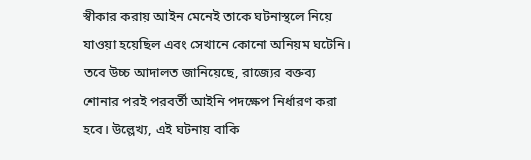স্বীকার করায় আইন মেনেই তাকে ঘটনাস্থলে নিয়ে যাওয়া হয়েছিল এবং সেখানে কোনো অনিয়ম ঘটেনি। তবে উচ্চ আদালত জানিয়েছে, রাজ্যের বক্তব্য শোনার পরই পরবর্তী আইনি পদক্ষেপ নির্ধারণ করা হবে। উল্লেখ্য, এই ঘটনায় বাকি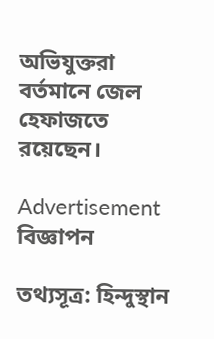অভিযুক্তরা বর্তমানে জেল হেফাজতে রয়েছেন।

Advertisement
বিজ্ঞাপন

তথ্যসূত্র: হিন্দুস্থান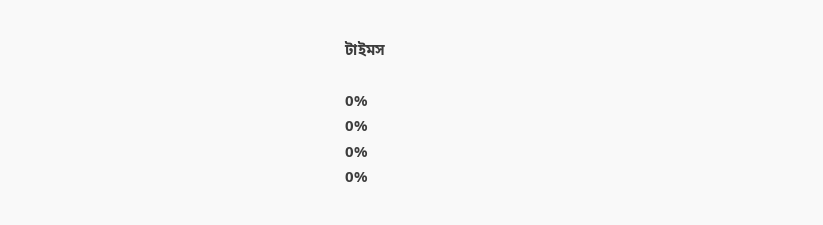টাইমস

0%
0%
0%
0%